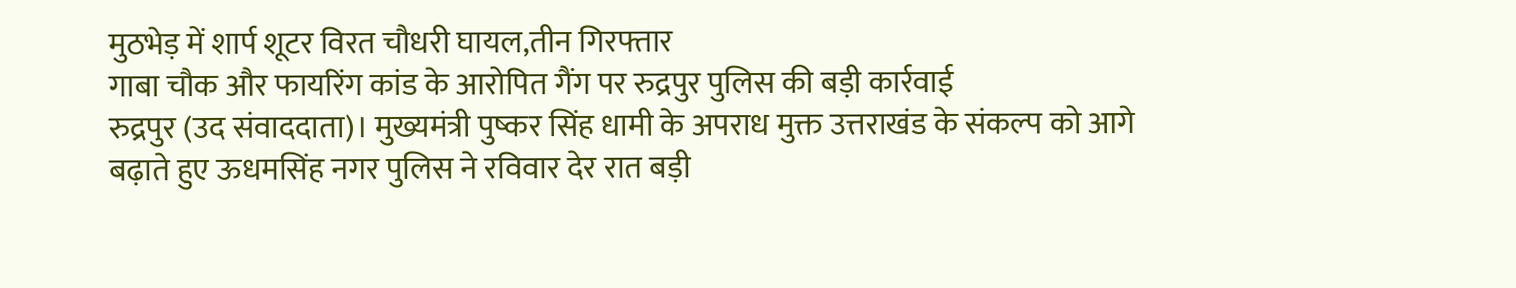मुठभेड़ में शार्प शूटर विरत चौधरी घायल,तीन गिरफ्तार
गाबा चौक और फायरिंग कांड के आरोपित गैंग पर रुद्रपुर पुलिस की बड़ी कार्रवाई
रुद्रपुर (उद संवाददाता)। मुख्यमंत्री पुष्कर सिंह धामी के अपराध मुक्त उत्तराखंड के संकल्प को आगे बढ़ाते हुए ऊधमसिंह नगर पुलिस ने रविवार देर रात बड़ी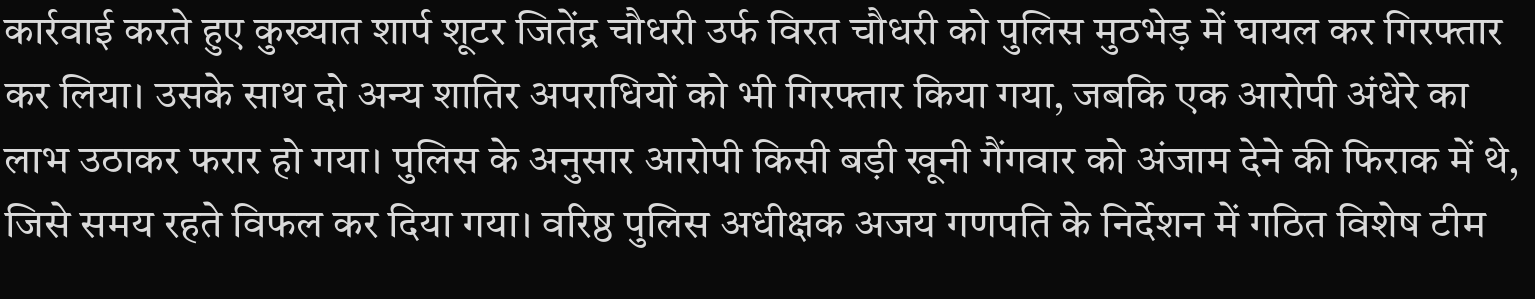कार्रवाई करते हुए कुख्यात शार्प शूटर जितेंद्र चौधरी उर्फ विरत चौधरी को पुलिस मुठभेड़ में घायल कर गिरफ्तार कर लिया। उसके साथ दो अन्य शातिर अपराधियों को भी गिरफ्तार किया गया, जबकि एक आरोपी अंधेरे का लाभ उठाकर फरार हो गया। पुलिस के अनुसार आरोपी किसी बड़ी खूनी गैंगवार को अंजाम देने की फिराक में थे, जिसे समय रहते विफल कर दिया गया। वरिष्ठ पुलिस अधीक्षक अजय गणपति के निर्देशन में गठित विशेष टीम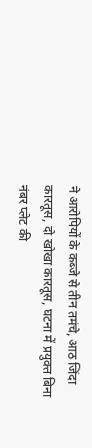ने आरोपियों के कब्जे से तीन तमंचे, आठ जिंदा कारतूस, दो खोखा कारतूस, घटना में प्रयुक्त बिना नंबर प्लेट की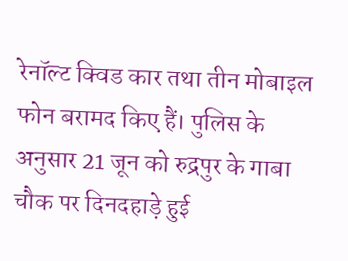रेनॉल्ट क्विड कार तथा तीन मोबाइल फोन बरामद किए हैं। पुलिस के अनुसार 21 जून को रुद्रपुर के गाबा चौक पर दिनदहाड़े हुई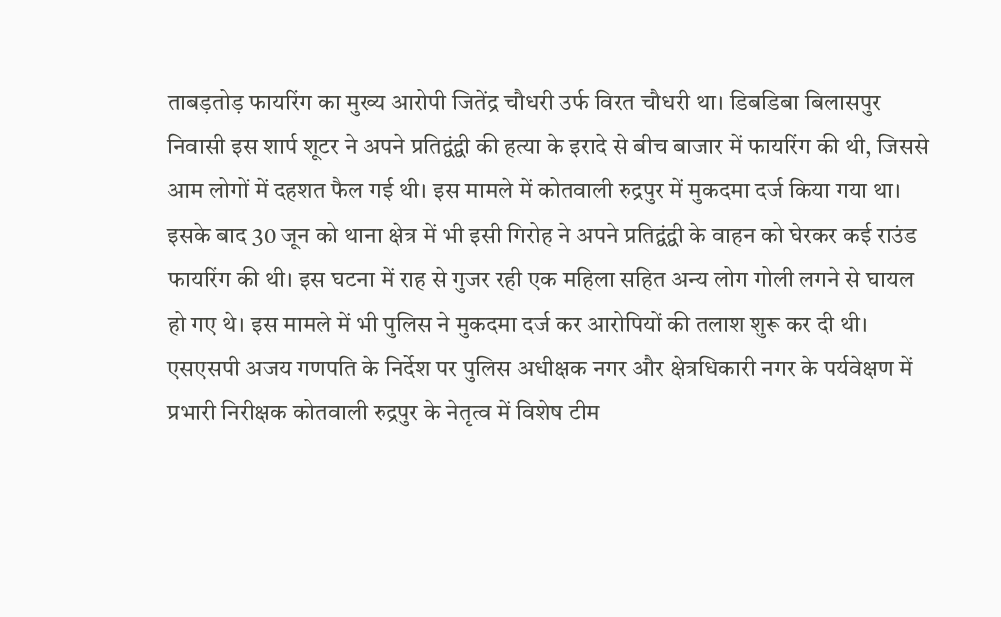ताबड़तोड़ फायरिंग का मुख्य आरोपी जितेंद्र चौधरी उर्फ विरत चौधरी था। डिबडिबा बिलासपुर निवासी इस शार्प शूटर ने अपने प्रतिद्वंद्वी की हत्या के इरादे से बीच बाजार में फायरिंग की थी, जिससे आम लोगों में दहशत फैल गई थी। इस मामले में कोतवाली रुद्रपुर में मुकदमा दर्ज किया गया था। इसके बाद 30 जून को थाना क्षेत्र में भी इसी गिरोह ने अपने प्रतिद्वंद्वी के वाहन को घेरकर कई राउंड फायरिंग की थी। इस घटना में राह से गुजर रही एक महिला सहित अन्य लोग गोली लगने से घायल हो गए थे। इस मामले में भी पुलिस ने मुकदमा दर्ज कर आरोपियों की तलाश शुरू कर दी थी। एसएसपी अजय गणपति के निर्देश पर पुलिस अधीक्षक नगर और क्षेत्रधिकारी नगर के पर्यवेक्षण में प्रभारी निरीक्षक कोतवाली रुद्रपुर के नेतृत्व में विशेष टीम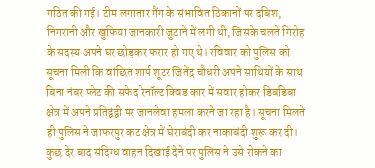गठित की गई। टीम लगातार गैंग के संभावित ठिकानों पर दबिश, निगरानी और खुफिया जानकारी जुटाने में लगी थी, जिसके चलते गिरोह के सदस्य अपने घर छोड़कर फरार हो गए थे। रविवार को पुलिस को सूचना मिली कि वांछित शार्प शूटर जितेंद्र चौधरी अपने साथियों के साथ बिना नंबर प्लेट की सफेद रेनॉल्ट क्विड कार में सवार होकर डिबडिबा क्षेत्र में अपने प्रतिद्वंद्वी पर जानलेवा हमला करने जा रहा है। सूचना मिलते ही पुलिस ने जाफरपुर कट क्षेत्र में घेराबंदी कर नाकाबंदी शुरू कर दी। कुछ देर बाद संदिग्ध वाहन दिखाई देने पर पुलिस ने उसे रोकने का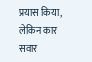प्रयास किया, लेकिन कार सवार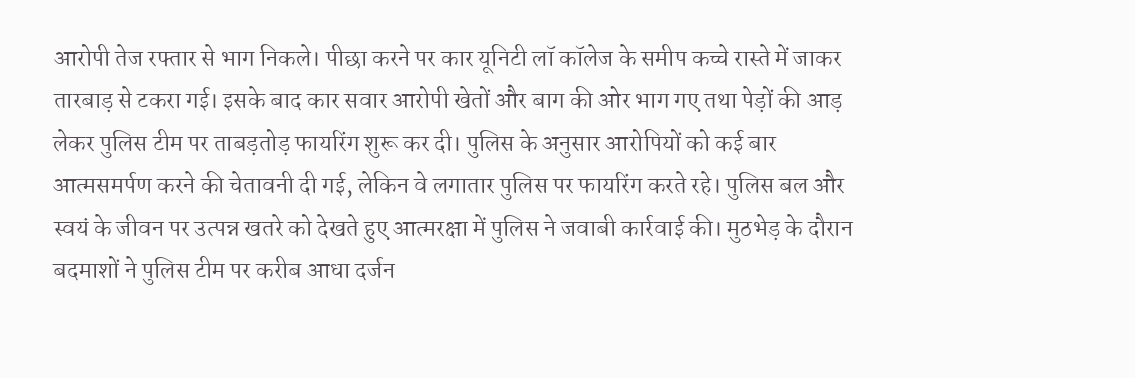आरोपी तेज रफ्तार से भाग निकले। पीछा करने पर कार यूनिटी लॉ कॉलेज के समीप कच्चे रास्ते में जाकर तारबाड़ से टकरा गई। इसके बाद कार सवार आरोपी खेतों और बाग की ओर भाग गए तथा पेड़ों की आड़ लेकर पुलिस टीम पर ताबड़तोड़ फायरिंग शुरू कर दी। पुलिस के अनुसार आरोपियों को कई बार आत्मसमर्पण करने की चेतावनी दी गई, लेकिन वे लगातार पुलिस पर फायरिंग करते रहे। पुलिस बल और स्वयं के जीवन पर उत्पन्न खतरे को देखते हुए आत्मरक्षा में पुलिस ने जवाबी कार्रवाई की। मुठभेड़ के दौरान बदमाशों ने पुलिस टीम पर करीब आधा दर्जन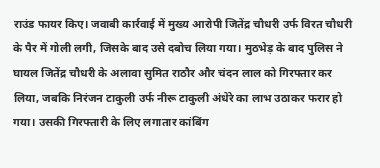राउंड फायर किए। जवाबी कार्रवाई में मुख्य आरोपी जितेंद्र चौधरी उर्फ विरत चौधरी के पैर में गोली लगी, जिसके बाद उसे दबोच लिया गया। मुठभेड़ के बाद पुलिस ने घायल जितेंद्र चौधरी के अलावा सुमित राठौर और चंदन लाल को गिरफ्तार कर लिया, जबकि निरंजन टाकुली उर्फ नीरू टाकुली अंधेरे का लाभ उठाकर फरार हो गया। उसकी गिरफ्तारी के लिए लगातार कांबिंग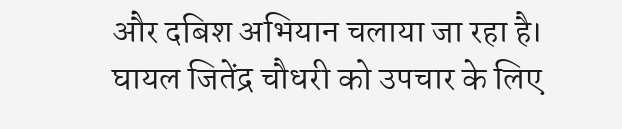और दबिश अभियान चलाया जा रहा है। घायल जितेंद्र चौधरी को उपचार के लिए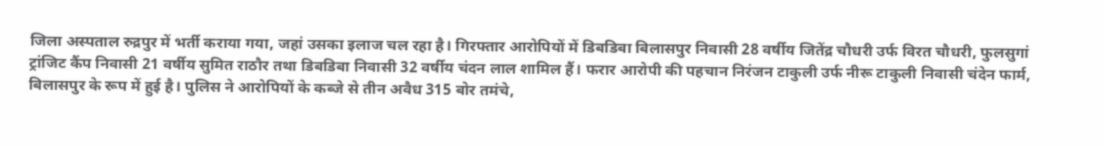जिला अस्पताल रुद्रपुर में भर्ती कराया गया, जहां उसका इलाज चल रहा है। गिरफ्तार आरोपियों में डिबडिबा बिलासपुर निवासी 28 वर्षीय जितेंद्र चौधरी उर्फ विरत चौधरी, फुलसुगां ट्रांजिट कैंप निवासी 21 वर्षीय सुमित राठौर तथा डिबडिबा निवासी 32 वर्षीय चंदन लाल शामिल हैं। फरार आरोपी की पहचान निरंजन टाकुली उर्फ नीरू टाकुली निवासी चंदेन फार्म, बिलासपुर के रूप में हुई है। पुलिस ने आरोपियों के कब्जे से तीन अवैध 315 बोर तमंचे,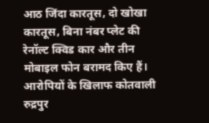आठ जिंदा कारतूस, दो खोखा कारतूस, बिना नंबर प्लेट की रेनॉल्ट क्विड कार और तीन मोबाइल फोन बरामद किए हैं। आरोपियों के खिलाफ कोतवाली रुद्रपुर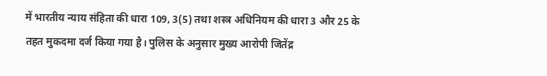में भारतीय न्याय संहिता की धारा 109, 3(5) तथा शस्त्र अधिनियम की धारा 3 और 25 के तहत मुकदमा दर्ज किया गया है। पुलिस के अनुसार मुख्य आरोपी जितेंद्र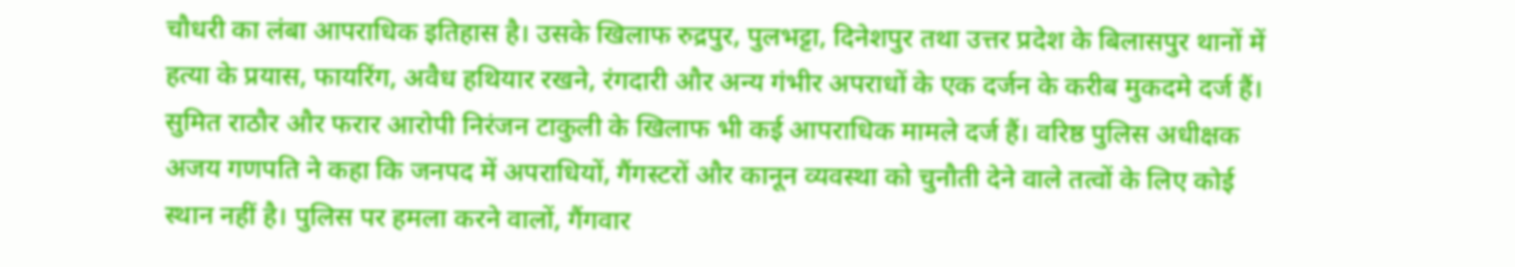चौधरी का लंबा आपराधिक इतिहास है। उसके खिलाफ रुद्रपुर, पुलभट्टा, दिनेशपुर तथा उत्तर प्रदेश के बिलासपुर थानों में हत्या के प्रयास, फायरिंग, अवैध हथियार रखने, रंगदारी और अन्य गंभीर अपराधों के एक दर्जन के करीब मुकदमे दर्ज हैं। सुमित राठौर और फरार आरोपी निरंजन टाकुली के खिलाफ भी कई आपराधिक मामले दर्ज हैं। वरिष्ठ पुलिस अधीक्षक अजय गणपति ने कहा कि जनपद में अपराधियों, गैंगस्टरों और कानून व्यवस्था को चुनौती देने वाले तत्वों के लिए कोई स्थान नहीं है। पुलिस पर हमला करने वालों, गैंगवार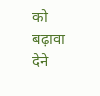को बढ़ावा देने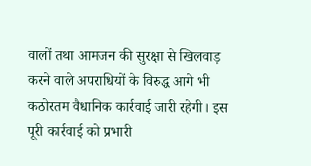वालों तथा आमजन की सुरक्षा से खिलवाड़ करने वाले अपराधियों के विरुद्ध आगे भी कठोरतम वैधानिक कार्रवाई जारी रहेगी। इस पूरी कार्रवाई को प्रभारी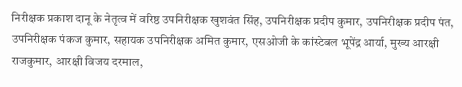निरीक्षक प्रकाश दानू के नेतृत्व में वरिष्ठ उपनिरीक्षक खुशवंत सिंह, उपनिरीक्षक प्रदीप कुमार, उपनिरीक्षक प्रदीप पंत, उपनिरीक्षक पंकज कुमार, सहायक उपनिरीक्षक अमित कुमार, एसओजी के कांस्टेबल भूपेंद्र आर्या, मुख्य आरक्षी राजकुमार, आरक्षी विजय दरमाल,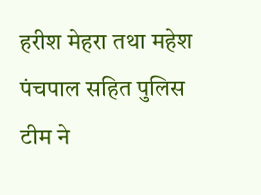हरीश मेहरा तथा महेश पंचपाल सहित पुलिस टीम ने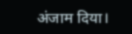अंजाम दिया।